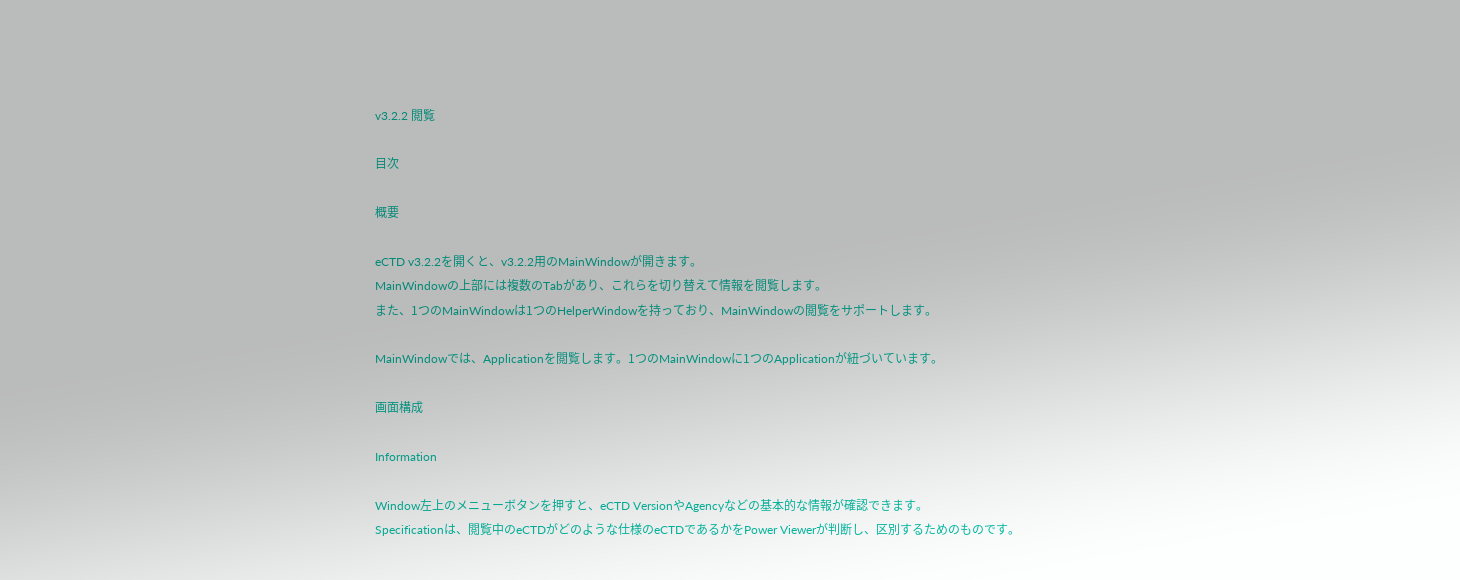v3.2.2 閲覧

目次

概要

eCTD v3.2.2を開くと、v3.2.2用のMainWindowが開きます。
MainWindowの上部には複数のTabがあり、これらを切り替えて情報を閲覧します。
また、1つのMainWindowは1つのHelperWindowを持っており、MainWindowの閲覧をサポートします。

MainWindowでは、Applicationを閲覧します。1つのMainWindowに1つのApplicationが紐づいています。

画面構成

Information

Window左上のメニューボタンを押すと、eCTD VersionやAgencyなどの基本的な情報が確認できます。
Specificationは、閲覧中のeCTDがどのような仕様のeCTDであるかをPower Viewerが判断し、区別するためのものです。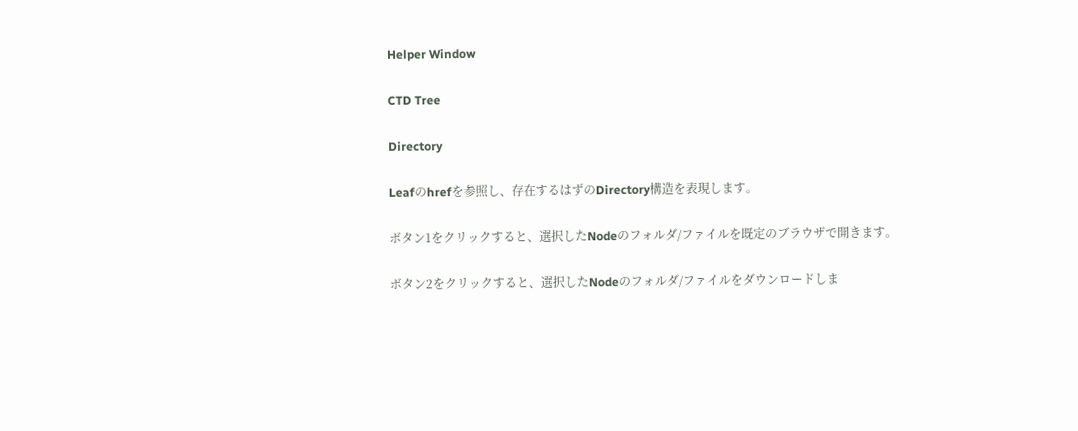Helper Window

CTD Tree

Directory

Leafのhrefを参照し、存在するはずのDirectory構造を表現します。

ボタン1をクリックすると、選択したNodeのフォルダ/ファイルを既定のブラウザで開きます。

ボタン2をクリックすると、選択したNodeのフォルダ/ファイルをダウンロードしま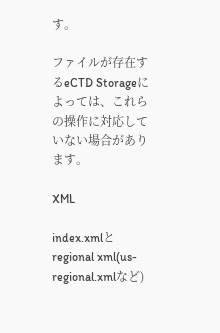す。

ファイルが存在するeCTD Storageによっては、これらの操作に対応していない場合があります。

XML

index.xmlとregional xml(us-regional.xmlなど)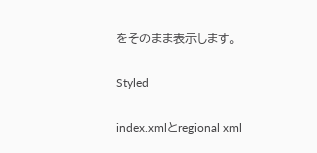をそのまま表示します。

Styled

index.xmlとregional xml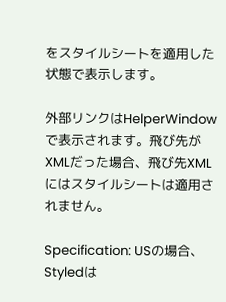をスタイルシートを適用した状態で表示します。

外部リンクはHelperWindowで表示されます。飛び先がXMLだった場合、飛び先XMLにはスタイルシートは適用されません。

Specification: USの場合、Styledは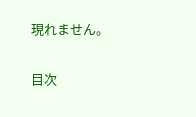現れません。

目次